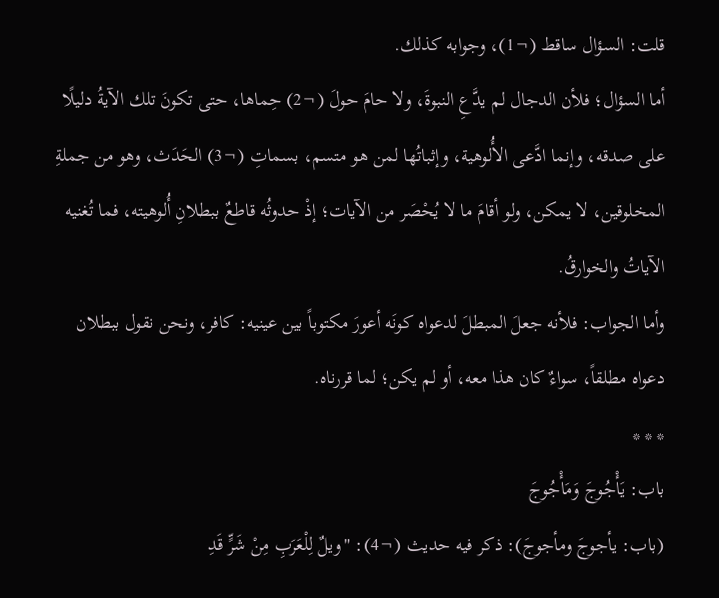قلت: السؤال ساقط (¬1)، وجوابه كذلك.
أما السؤال؛ فلأن الدجال لم يدَّعِ النبوةَ، ولا حامَ حولَ (¬2) حِماها، حتى تكونَ تلك الآيةُ دليلًا على صدقه، وإنما ادَّعى الأُلوهية، وإثباتُها لمن هو متسم، بسماتِ (¬3) الحَدَث، وهو من جملةِ المخلوقين، لا يمكن، ولو أقامَ ما لا يُحْصَر من الآيات؛ إذْ حدوثُه قاطعٌ ببطلانِ أُلوهيته، فما تُغنيه الآياتُ والخوارقُ.
وأما الجواب: فلأنه جعلَ المبطلَ لدعواه كونَه أعورَ مكتوباً بين عينيه: كافر، ونحن نقول ببطلان دعواه مطلقاً، سواءٌ كان هذا معه، أو لم يكن؛ لما قررناه.
* * *
باب: يَأْجُوجَ وَمَأْجُوجَ
(باب: يأجوجَ ومأجوجَ): ذكر فيه حديث (¬4): "ويلٌ لِلْعَرَبِ مِنْ شَرٍّ قَدِ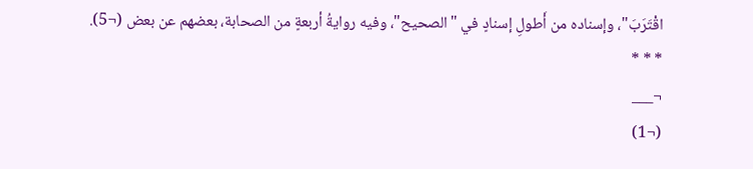اقْتَرَبَ"، وإسناده من أَطولِ إسنادٍ في "الصحيح"، وفيه روايةُ أربعةٍ من الصحابة، بعضهم عن بعض (¬5).
* * *
¬___
(¬1)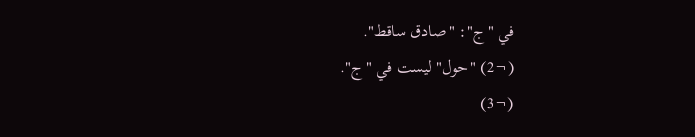في "ج": "صادق ساقط".
(¬2) "حول" ليست في "ج".
(¬3)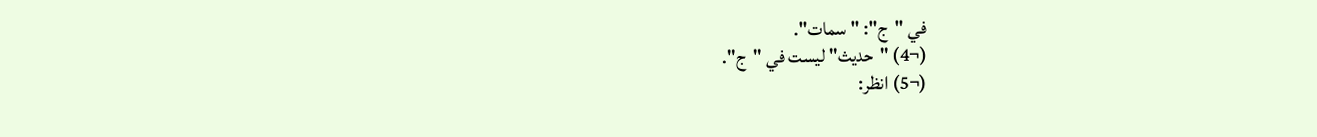في "ج": "سمات".
(¬4) "حديث" ليست في "ج".
(¬5) انظر: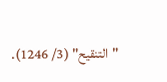"التنقيح" (3/ 1246).